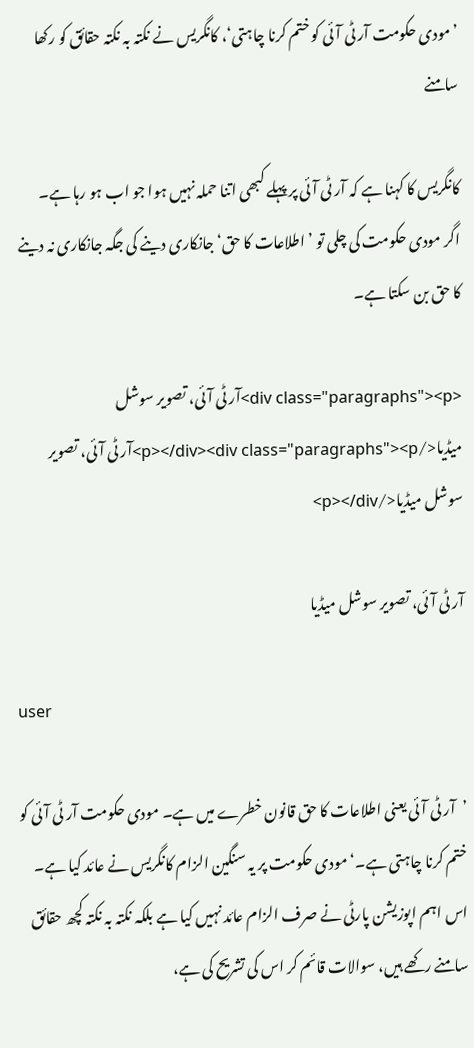’مودی حکومت آر ٹی آئی کو ختم کرنا چاہتی‘، کانگریس نے نکتہ بہ نکتہ حقائق کو رکھا سامنے

کانگریس کا کہنا ہے کہ آر ٹی آئی پر پہلے کبھی اتنا حملہ نہیں ہوا جو اب ہو رہا ہے۔ اگر مودی حکومت کی چلی تو ’اطلاعات کا حق‘ جانکاری دینے کی جگہ جانکاری نہ دینے کا حق بن سکتا ہے۔

<div class="paragraphs"><p>آر ٹی آئی، تصویر سوشل میڈیا</p></div><div class="paragraphs"><p>آر ٹی آئی، تصویر سوشل میڈیا</p></div>

آر ٹی آئی، تصویر سوشل میڈیا

user

’آر ٹی آئی یعنی اطلاعات کا حق قانون خطرے میں ہے۔ مودی حکومت آر ٹی آئی کو ختم کرنا چاہتی ہے۔‘ مودی حکومت پر یہ سنگین الزام کانگریس نے عائد کیا ہے۔ اس اہم اپوزیشن پارٹی نے صرف الزام عائد نہیں کیا ہے بلکہ نکتہ بہ نکتہ کچھ حقائق سامنے رکھے ہیں، سوالات قائم کر اس کی تشریح کی ہے،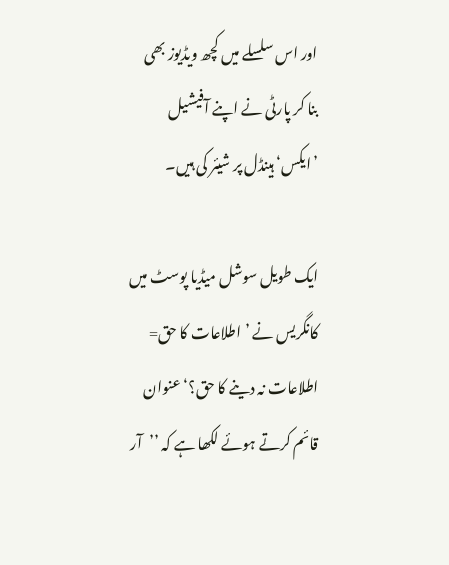اور اس سلسلے میں کچھ ویڈیوز بھی بنا کر پارٹی نے اپنے آفیشیل ’ایکس‘ ہینڈل پر شیئر کی ہیں۔

ایک طویل سوشل میڈیا پوسٹ میں کانگریس نے ’اطلاعات کا حق= اطلاعات نہ دینے کا حق؟‘ عنوان قائم کرتے ہوئے لکھا ہے کہ ’’آر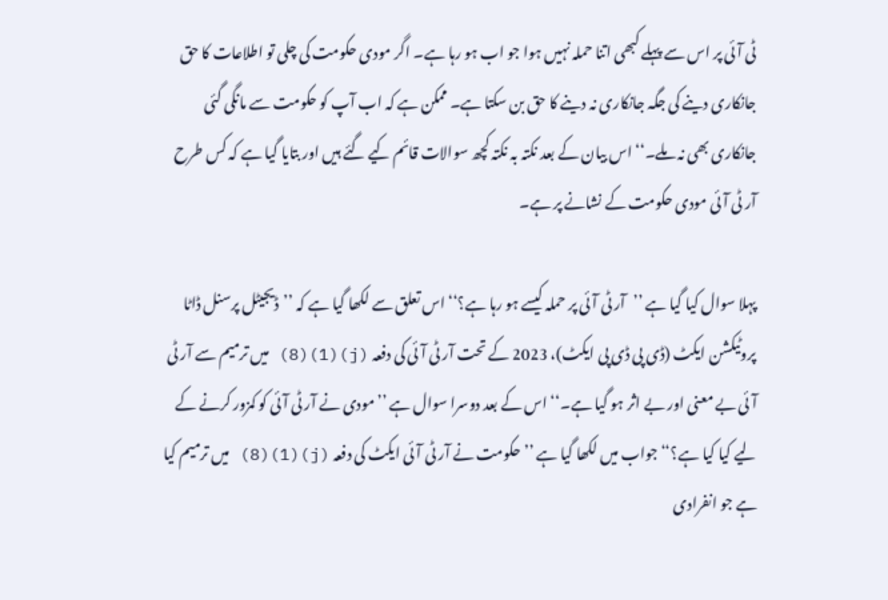ٹی آئی پر اس سے پہلے کبھی اتنا حملہ نہیں ہوا جو اب ہو رہا ہے۔ اگر مودی حکومت کی چلی تو اطلاعات کا حق جانکاری دینے کی جگہ جانکاری نہ دینے کا حق بن سکتا ہے۔ ممکن ہے کہ اب آپ کو حکومت سے مانگی گئی جانکاری بھی نہ ملے۔‘‘ اس بیان کے بعد نکتہ بہ نکتہ کچھ سوالات قائم کیے گئے ہیں اور بتایا گیا ہے کہ کس طرح آر ٹی آئی مودی حکومت کے نشانے پر ہے۔

پہلا سوال کیا گیا ہے ’’آر ٹی آئی پر حملہ کیسے ہو رہا ہے؟‘‘ اس تعلق سے لکھا گیا ہے کہ ’’ڈیجیٹل پرسنل ڈاٹا پروٹیکشن ایکٹ (ڈی پی ڈی پی ایکٹ)، 2023 کے تحت آر ٹی آئی کی دفعہ (j)(1)(8) میں ترمیم سے آر ٹی آئی بے معنی اور بے اثر ہو گیا ہے۔‘‘ اس کے بعد دوسرا سوال ہے ’’مودی نے آر ٹی آئی کو کمزور کرنے کے لیے کیا کیا ہے؟‘‘ جواب میں لکھا گیا ہے ’’حکومت نے آر ٹی آئی ایکٹ کی دفعہ (j)(1)(8) میں ترمیم کیا ہے جو انفرادی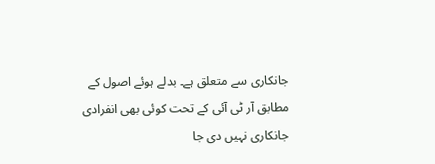جانکاری سے متعلق ہے۔ بدلے ہوئے اصول کے مطابق آر ٹی آئی کے تحت کوئی بھی انفرادی جانکاری نہیں دی جا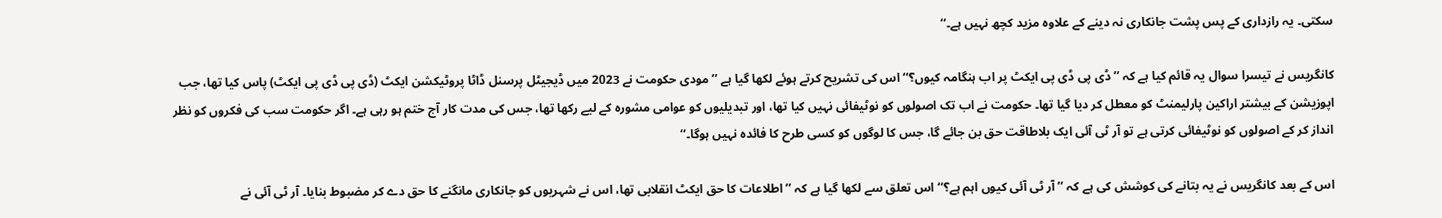سکتی۔ یہ رازداری کے پس پشت جانکاری نہ دینے کے علاوہ مزید کچھ نہیں ہے۔‘‘

کانگریس نے تیسرا سوال یہ قائم کیا ہے کہ ’’ڈی پی ڈی پی ایکٹ پر اب ہنگامہ کیوں؟‘‘ اس کی تشریح کرتے ہوئے لکھا گیا ہے ’’مودی حکومت نے 2023 میں ڈیجیٹل پرسنل ڈاٹا پروٹیکشن ایکٹ (ڈی پی ڈی پی ایکٹ) پاس کیا تھا، جب اپوزیشن کے بیشتر اراکین پارلیمنٹ کو معطل کر دیا گیا تھا۔ حکومت نے اب تک اصولوں کو نوٹیفائی نہیں کیا تھا، اور تبدیلیوں کو عوامی مشورہ کے لیے رکھا تھا، جس کی مدت کار آج ختم ہو رہی ہے۔ اگر حکومت سب کی فکروں کو نظر انداز کر کے اصولوں کو نوٹیفائی کرتی ہے تو آر ٹی آئی ایک بلاطاقت حق بن جائے گا، جس کا لوگوں کو کسی طرح کا فائدہ نہیں ہوگا۔‘‘

اس کے بعد کانگریس نے یہ بتانے کی کوشش کی ہے کہ ’’آر ٹی آئی کیوں اہم ہے؟‘‘ اس تعلق سے لکھا گیا ہے کہ ’’اطلاعات کا حق ایکٹ انقلابی تھا، اس نے شہریوں کو جانکاری مانگنے کا حق دے کر مضبوط بنایا۔ آر ٹی آئی نے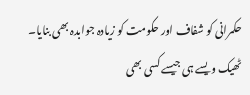حکمرانی کو شفاف اور حکومت کو زیادہ جوابدہ بھی بنایا۔ ٹھیک ویسے ہی جیسے کسی بھی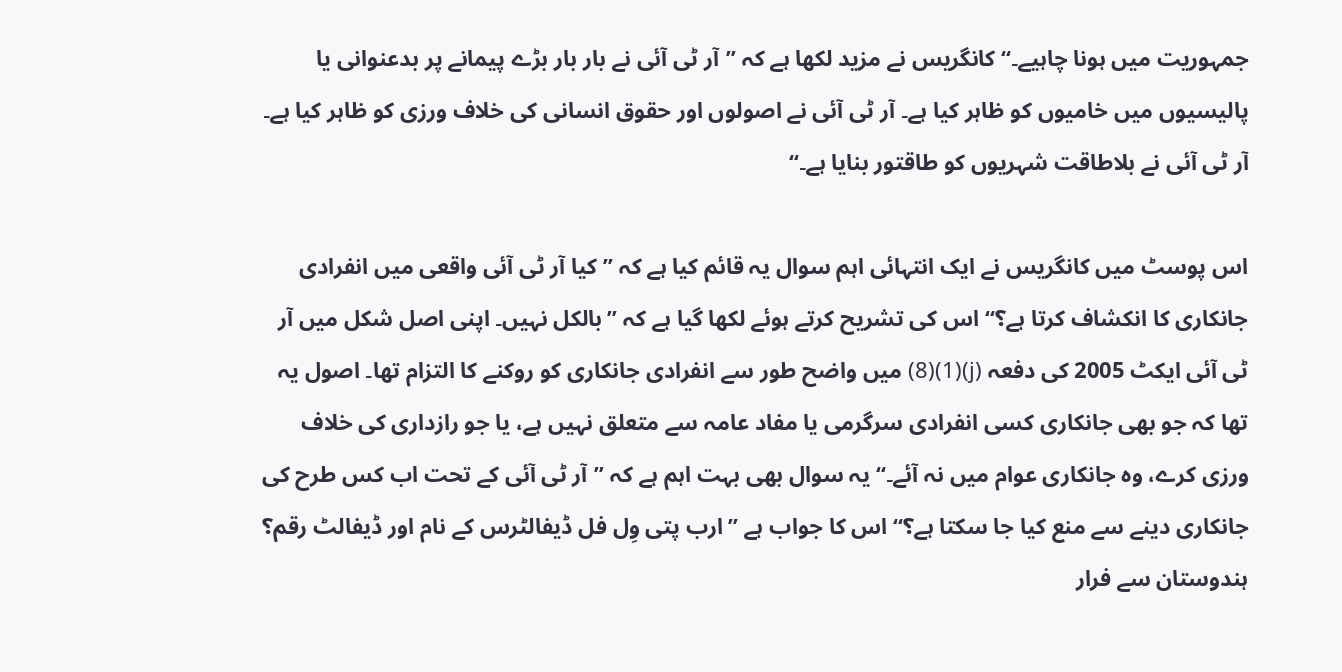جمہوریت میں ہونا چاہیے۔‘‘ کانگریس نے مزید لکھا ہے کہ ’’آر ٹی آئی نے بار بار بڑے پیمانے پر بدعنوانی یا پالیسیوں میں خامیوں کو ظاہر کیا ہے۔ آر ٹی آئی نے اصولوں اور حقوق انسانی کی خلاف ورزی کو ظاہر کیا ہے۔ آر ٹی آئی نے بلاطاقت شہریوں کو طاقتور بنایا ہے۔‘‘

اس پوسٹ میں کانگریس نے ایک انتہائی اہم سوال یہ قائم کیا ہے کہ ’’کیا آر ٹی آئی واقعی میں انفرادی جانکاری کا انکشاف کرتا ہے؟‘‘ اس کی تشریح کرتے ہوئے لکھا گیا ہے کہ ’’بالکل نہیں۔ اپنی اصل شکل میں آر ٹی آئی ایکٹ 2005 کی دفعہ (j)(1)(8) میں واضح طور سے انفرادی جانکاری کو روکنے کا التزام تھا۔ اصول یہ تھا کہ جو بھی جانکاری کسی انفرادی سرگرمی یا مفاد عامہ سے متعلق نہیں ہے، یا جو رازداری کی خلاف ورزی کرے، وہ جانکاری عوام میں نہ آئے۔‘‘ یہ سوال بھی بہت اہم ہے کہ ’’آر ٹی آئی کے تحت اب کس طرح کی جانکاری دینے سے منع کیا جا سکتا ہے؟‘‘ اس کا جواب ہے ’’ارب پتی وِل فل ڈیفالٹرس کے نام اور ڈیفالٹ رقم؟ ہندوستان سے فرار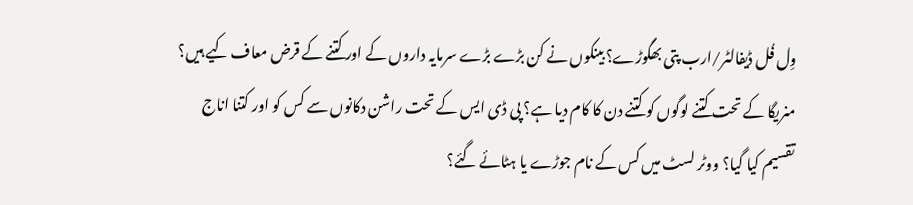وِل فُل ڈیفالٹر/ارب پتی بھگوڑے؟ بینکوں نے کن بڑے بڑے سرمایہ داروں کے اور کتنے کے قرض معاف کیے ہیں؟ منریگا کے تحت کتنے لوگوں کو کتنے دن کا کام دیا ہے؟ پی ڈی ایس کے تحت راشن دکانوں سے کس کو اور کتنا اناج تقسیم کیا گیا؟ ووٹر لسٹ میں کس کے نام جوڑے یا ہٹائے گئے؟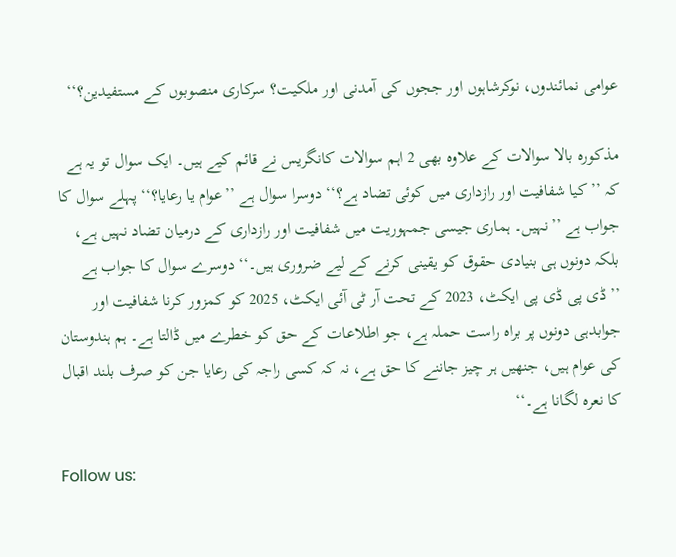عوامی نمائندوں، نوکرشاہوں اور ججوں کی آمدنی اور ملکیت؟ سرکاری منصوبوں کے مستفیدین؟‘‘

مذکورہ بالا سوالات کے علاوہ بھی 2 اہم سوالات کانگریس نے قائم کیے ہیں۔ ایک سوال تو یہ ہے کہ ’’کیا شفافیت اور رازداری میں کوئی تضاد ہے؟‘‘ دوسرا سوال ہے ’’عوام یا رعایا؟‘‘ پہلے سوال کا جواب ہے ’’نہیں۔ ہماری جیسی جمہوریت میں شفافیت اور رازداری کے درمیان تضاد نہیں ہے، بلکہ دونوں ہی بنیادی حقوق کو یقینی کرنے کے لیے ضروری ہیں۔‘‘ دوسرے سوال کا جواب ہے ’’ڈی پی ڈی پی ایکٹ، 2023 کے تحت آر ٹی آئی ایکٹ، 2025 کو کمزور کرنا شفافیت اور جوابدہی دونوں پر براہ راست حملہ ہے، جو اطلاعات کے حق کو خطرے میں ڈالتا ہے۔ ہم ہندوستان کی عوام ہیں، جنھیں ہر چیز جاننے کا حق ہے، نہ کہ کسی راجہ کی رعایا جن کو صرف بلند اقبال کا نعرہ لگانا ہے۔‘‘

Follow us: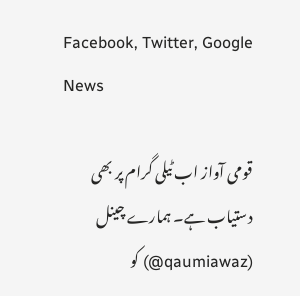Facebook, Twitter, Google News

قومی آواز اب ٹیلی گرام پر بھی دستیاب ہے۔ ہمارے چینل (qaumiawaz@) کو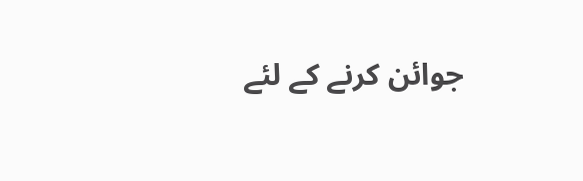جوائن کرنے کے لئے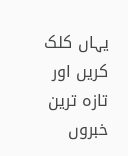یہاں کلک کریں اور تازہ ترین خبروں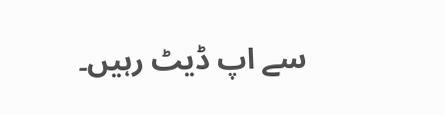سے اپ ڈیٹ رہیں۔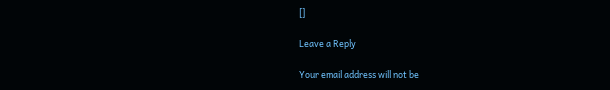[]

Leave a Reply

Your email address will not be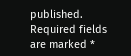published. Required fields are marked *